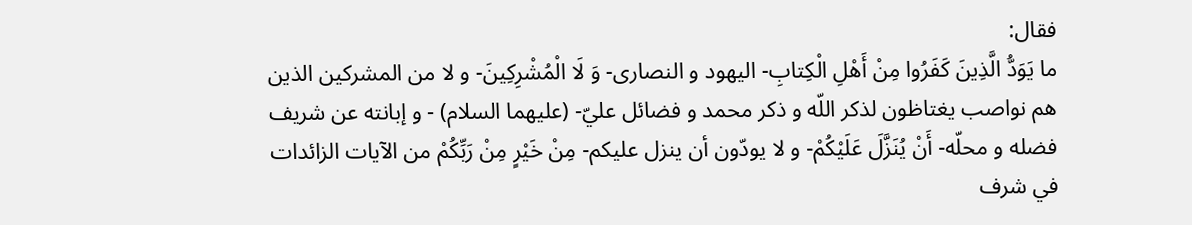فقال:
ما يَوَدُّ الَّذِينَ كَفَرُوا مِنْ أَهْلِ الْكِتابِ- اليهود و النصارى- وَ لَا الْمُشْرِكِينَ- و لا من المشركين الذين هم نواصب يغتاظون لذكر اللّه و ذكر محمد و فضائل عليّ- (عليهما السلام) - و إبانته عن شريف فضله و محلّه- أَنْ يُنَزَّلَ عَلَيْكُمْ- و لا يودّون أن ينزل عليكم- مِنْ خَيْرٍ مِنْ رَبِّكُمْ من الآيات الزائدات في شرف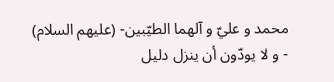محمد و عليّ و آلهما الطيّبين- (عليهم السلام) - و لا يودّون أن ينزل دليل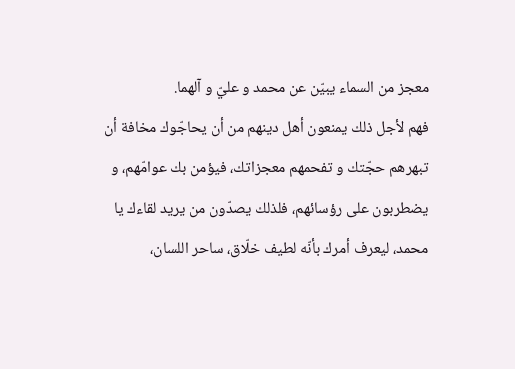معجز من السماء يبيّن عن محمد و عليّ و آلهما.
فهم لأجل ذلك يمنعون أهل دينهم من أن يحاجّوك مخافة أن تبهرهم حجّتك و تفحمهم معجزاتك، فيؤمن بك عوامّهم، و يضطربون على رؤسائهم، فلذلك يصدّون من يريد لقاءك يا محمد، ليعرف أمرك بأنّه لطيف خلّاق، ساحر اللسان،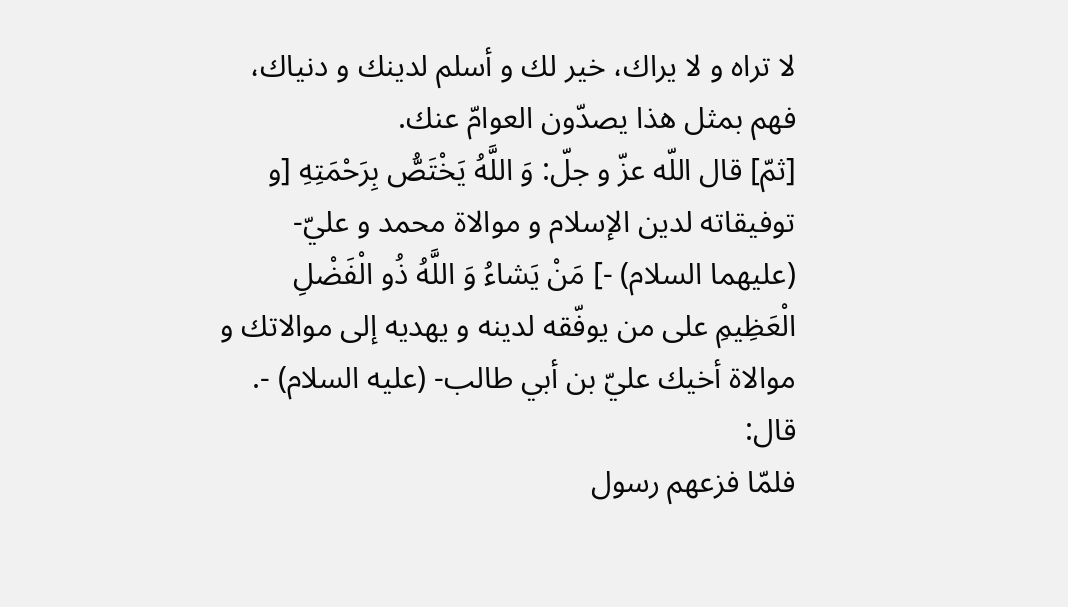لا تراه و لا يراك، خير لك و أسلم لدينك و دنياك، فهم بمثل هذا يصدّون العوامّ عنك.
[ثمّ] قال اللّه عزّ و جلّ: وَ اللَّهُ يَخْتَصُّ بِرَحْمَتِهِ [و توفيقاته لدين الإسلام و موالاة محمد و عليّ- (عليهما السلام) -] مَنْ يَشاءُ وَ اللَّهُ ذُو الْفَضْلِ الْعَظِيمِ على من يوفّقه لدينه و يهديه إلى موالاتك و موالاة أخيك عليّ بن أبي طالب- (عليه السلام) -.
قال:
فلمّا فزعهم رسول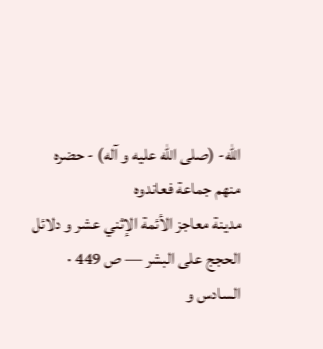اللّه- (صلى اللّه عليه و آله) - حضره منهم جماعة فعاندوه
مدينة معاجز الأئمة الإثني عشر و دلائل الحجج على البشر — ص 449 · السادس و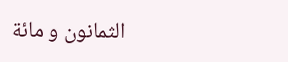الثمانون و مائة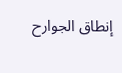إنطاق الجوارح